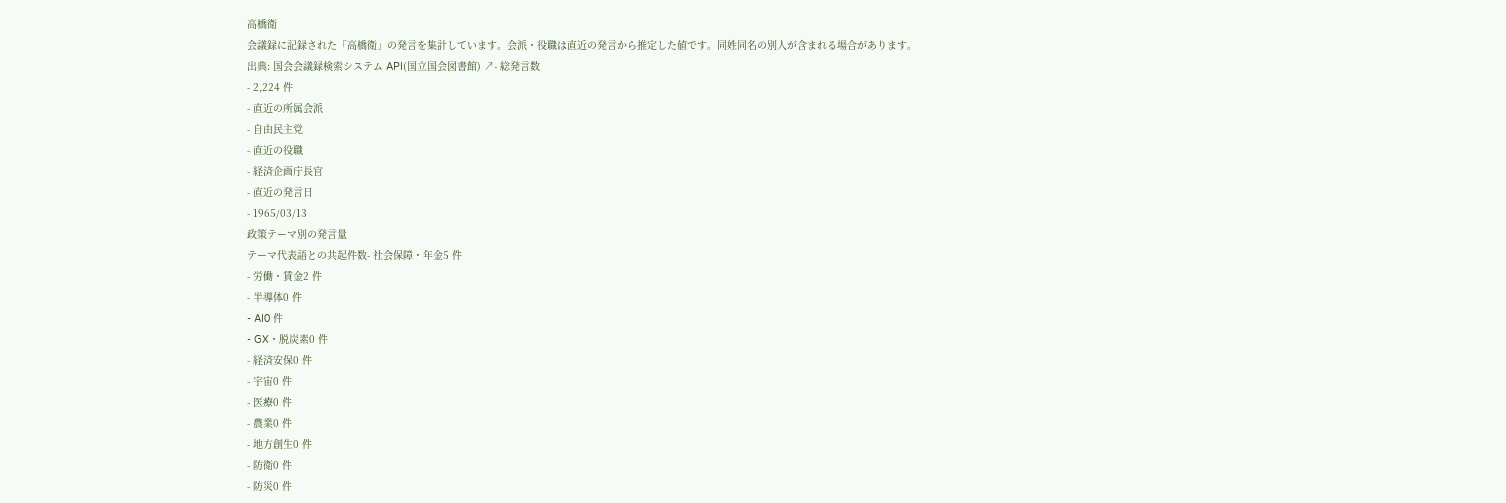高橋衛
会議録に記録された「高橋衛」の発言を集計しています。会派・役職は直近の発言から推定した値です。同姓同名の別人が含まれる場合があります。
出典: 国会会議録検索システム API(国立国会図書館) ↗- 総発言数
- 2,224 件
- 直近の所属会派
- 自由民主党
- 直近の役職
- 経済企画庁長官
- 直近の発言日
- 1965/03/13
政策テーマ別の発言量
テーマ代表語との共起件数- 社会保障・年金5 件
- 労働・賃金2 件
- 半導体0 件
- AI0 件
- GX・脱炭素0 件
- 経済安保0 件
- 宇宙0 件
- 医療0 件
- 農業0 件
- 地方創生0 件
- 防衛0 件
- 防災0 件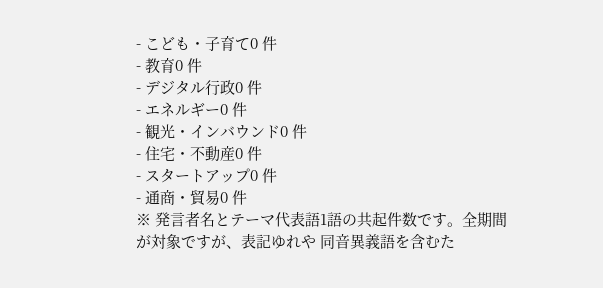- こども・子育て0 件
- 教育0 件
- デジタル行政0 件
- エネルギー0 件
- 観光・インバウンド0 件
- 住宅・不動産0 件
- スタートアップ0 件
- 通商・貿易0 件
※ 発言者名とテーマ代表語1語の共起件数です。全期間が対象ですが、表記ゆれや 同音異義語を含むた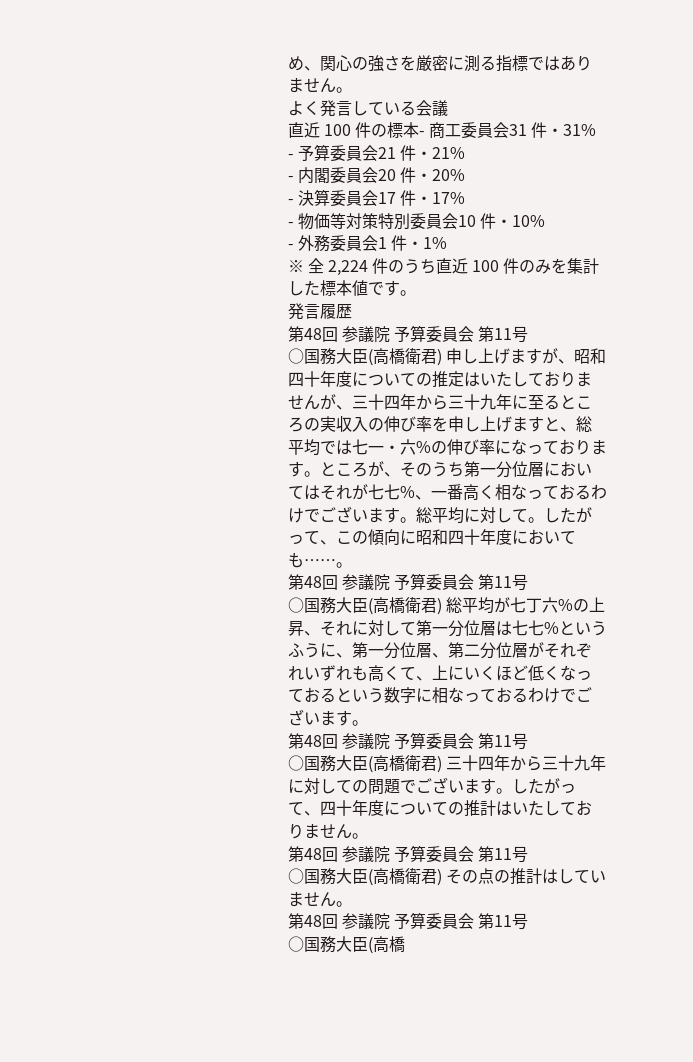め、関心の強さを厳密に測る指標ではありません。
よく発言している会議
直近 100 件の標本- 商工委員会31 件・31%
- 予算委員会21 件・21%
- 内閣委員会20 件・20%
- 決算委員会17 件・17%
- 物価等対策特別委員会10 件・10%
- 外務委員会1 件・1%
※ 全 2,224 件のうち直近 100 件のみを集計した標本値です。
発言履歴
第48回 参議院 予算委員会 第11号
○国務大臣(高橋衛君) 申し上げますが、昭和四十年度についての推定はいたしておりませんが、三十四年から三十九年に至るところの実収入の伸び率を申し上げますと、総平均では七一・六%の伸び率になっております。ところが、そのうち第一分位層においてはそれが七七%、一番高く相なっておるわけでございます。総平均に対して。したがって、この傾向に昭和四十年度においても……。
第48回 参議院 予算委員会 第11号
○国務大臣(高橋衛君) 総平均が七丁六%の上昇、それに対して第一分位層は七七%というふうに、第一分位層、第二分位層がそれぞれいずれも高くて、上にいくほど低くなっておるという数字に相なっておるわけでございます。
第48回 参議院 予算委員会 第11号
○国務大臣(高橋衛君) 三十四年から三十九年に対しての問題でございます。したがって、四十年度についての推計はいたしておりません。
第48回 参議院 予算委員会 第11号
○国務大臣(高橋衛君) その点の推計はしていません。
第48回 参議院 予算委員会 第11号
○国務大臣(高橋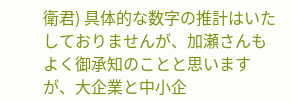衛君) 具体的な数字の推計はいたしておりませんが、加瀬さんもよく御承知のことと思いますが、大企業と中小企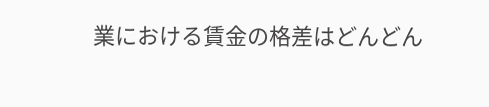業における賃金の格差はどんどん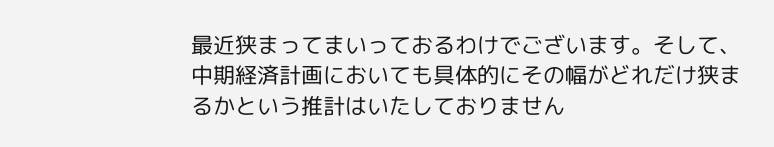最近狭まってまいっておるわけでございます。そして、中期経済計画においても具体的にその幅がどれだけ狭まるかという推計はいたしておりません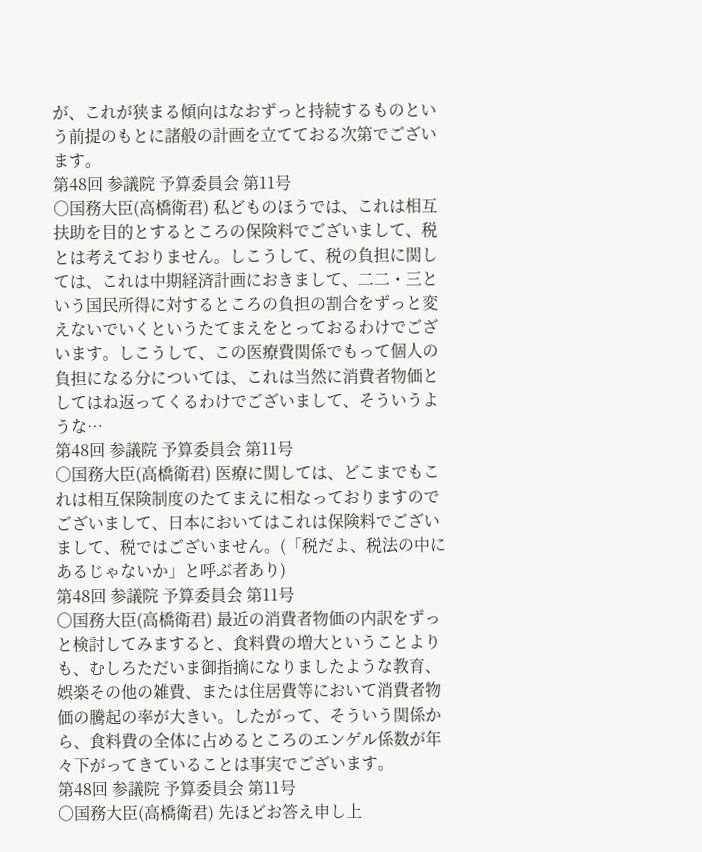が、これが狭まる傾向はなおずっと持続するものという前提のもとに諸般の計画を立てておる次第でございます。
第48回 参議院 予算委員会 第11号
○国務大臣(高橋衛君) 私どものほうでは、これは相互扶助を目的とするところの保険料でございまして、税とは考えておりません。しこうして、税の負担に関しては、これは中期経済計画におきまして、二二・三という国民所得に対するところの負担の割合をずっと変えないでいくというたてまえをとっておるわけでございます。しこうして、この医療費関係でもって個人の負担になる分については、これは当然に消費者物価としてはね返ってくるわけでございまして、そういうような…
第48回 参議院 予算委員会 第11号
○国務大臣(高橋衛君) 医療に関しては、どこまでもこれは相互保険制度のたてまえに相なっておりますのでございまして、日本においてはこれは保険料でございまして、税ではございません。(「税だよ、税法の中にあるじゃないか」と呼ぶ者あり)
第48回 参議院 予算委員会 第11号
○国務大臣(高橋衛君) 最近の消費者物価の内訳をずっと検討してみますると、食料費の増大ということよりも、むしろただいま御指摘になりましたような教育、娯楽その他の雑費、または住居費等において消費者物価の騰起の率が大きい。したがって、そういう関係から、食料費の全体に占めるところのエンゲル係数が年々下がってきていることは事実でございます。
第48回 参議院 予算委員会 第11号
○国務大臣(高橋衛君) 先ほどお答え申し上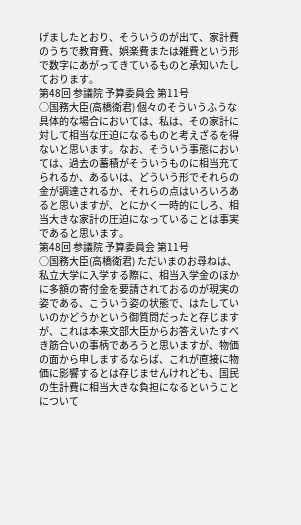げましたとおり、そういうのが出て、家計費のうちで教育費、娯楽費または雑費という形で数字にあがってきているものと承知いたしております。
第48回 参議院 予算委員会 第11号
○国務大臣(高橋衛君) 個々のそういうふうな具体的な場合においては、私は、その家計に対して相当な圧迫になるものと考えざるを得ないと思います。なお、そういう事態においては、過去の蓄積がそういうものに相当充てられるか、あるいは、どういう形でそれらの金が調達されるか、それらの点はいろいろあると思いますが、とにかく一時的にしろ、相当大きな家計の圧迫になっていることは事実であると思います。
第48回 参議院 予算委員会 第11号
○国務大臣(高橋衛君) ただいまのお尋ねは、私立大学に入学する際に、相当入学金のほかに多額の寄付金を要請されておるのが現実の姿である、こういう姿の状態で、はたしていいのかどうかという御質問だったと存じますが、これは本来文部大臣からお答えいたすべき筋合いの事柄であろうと思いますが、物価の面から申しまするならば、これが直接に物価に影響するとは存じませんけれども、国民の生計費に相当大きな負担になるということについて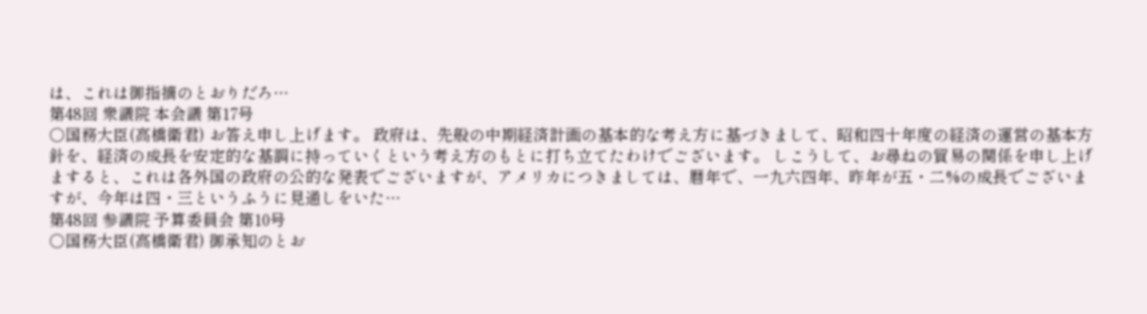は、これは御指摘のとおりだろ…
第48回 衆議院 本会議 第17号
○国務大臣(高橋衛君) お答え申し上げます。 政府は、先般の中期経済計画の基本的な考え方に基づきまして、昭和四十年度の経済の運営の基本方針を、経済の成長を安定的な基調に持っていくという考え方のもとに打ち立てたわけでございます。 しこうして、お尋ねの貿易の関係を申し上げますると、これは各外国の政府の公的な発表でございますが、アメリカにつきましては、暦年で、一九六四年、昨年が五・二%の成長でございますが、今年は四・三というふうに見通しをいた…
第48回 参議院 予算委員会 第10号
○国務大臣(高橋衛君) 御承知のとお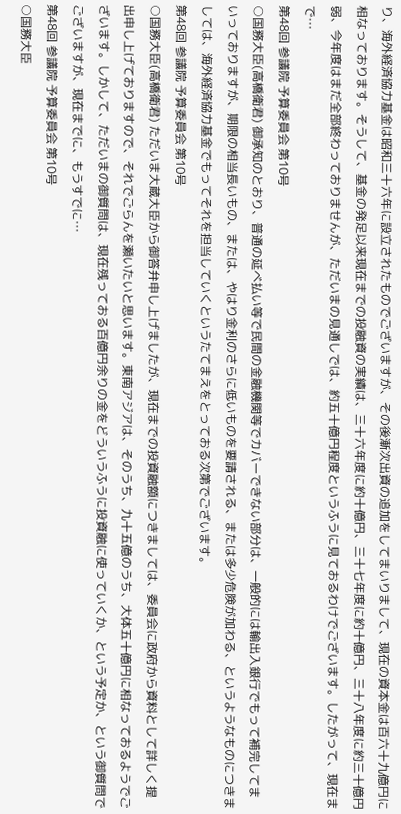り、海外経済協力基金は昭和三十六年に設立されたものでございますが、その後漸次出資の追加をしてまいりまして、現在の資本金は百六十九億円に相なっております。そうして、基金の発足以来現在までの投融資の実績は、三十六年度に約十億円、三十七年度に約十億円、三十八年度に約三十億円弱、今年度はまだ全部終わっておりませんが、ただいまの見通しでは、約五十億円程度というふうに見ておるわけでございます。したがって、現在まで…
第48回 参議院 予算委員会 第10号
○国務大臣(高橋衛君) 御承知のとおり、普通の延べ払い等で民間の金融機関等でカバーできない部分は、一般的には輸出入銀行でもって補完してまいっておりますが、期限の相当長いもの、または、やはり金利のさらに低いものを要請される、または多少危険が加わる、というようなものにつきましては、海外経済協力基金でもってそれを担当していくというたてまえをとっておる次第でございます。
第48回 参議院 予算委員会 第10号
○国務大臣(高橋衛君) ただいま大蔵大臣から御答弁申し上げましたが、現在までの投資融額につきましては、委員会に政府から資料として詳しく提出申し上げておりますので、それでごらんを瀬いたいと思います。東南アジアは、そのうち、九十五億のうち、大体五十億円に相なっておるようでございます。しかして、ただいまの御質問は、現在残っておる百億円余りの金をどういうふうに投資融に使っていくか、という予定か、という御質問でございますが、現在までに、もうすでに…
第48回 参議院 予算委員会 第10号
○国務大臣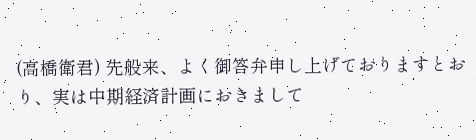(高橋衛君) 先般来、よく御答弁申し上げておりますとおり、実は中期経済計画におきまして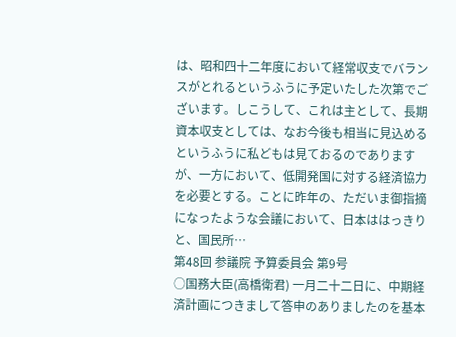は、昭和四十二年度において経常収支でバランスがとれるというふうに予定いたした次第でございます。しこうして、これは主として、長期資本収支としては、なお今後も相当に見込めるというふうに私どもは見ておるのでありますが、一方において、低開発国に対する経済協力を必要とする。ことに昨年の、ただいま御指摘になったような会議において、日本ははっきりと、国民所…
第48回 参議院 予算委員会 第9号
○国務大臣(高橋衛君) 一月二十二日に、中期経済計画につきまして答申のありましたのを基本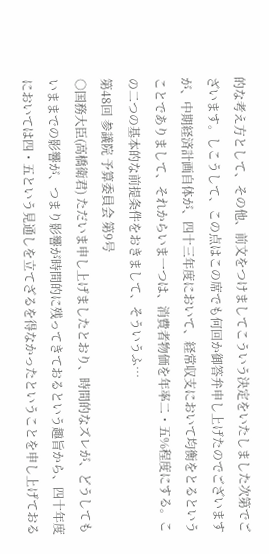的な考え方として、その他、前文をつけましてこういう決定をいたしました次第でございます。しこうして、この点はこの席でも何回か御答弁申し上げたのでございますが、中期経済計画自体が、四十三年度において、経常収支において均衡をとるということでありまして、それからいま一つは、消費者物価を年率二・五%程度にする。この二つの基本的な前提条件をおきまして、そういうふ…
第48回 参議院 予算委員会 第9号
○国務大臣(高橋衛君) ただいま申し上げましたとおり、時間的なズレが、どうしてもいままでの影響が、つまり影響が時間的に残ってきておるという趣旨から、四十年度においては四・五という見通しを立てざるを得なかったということを申し上げておる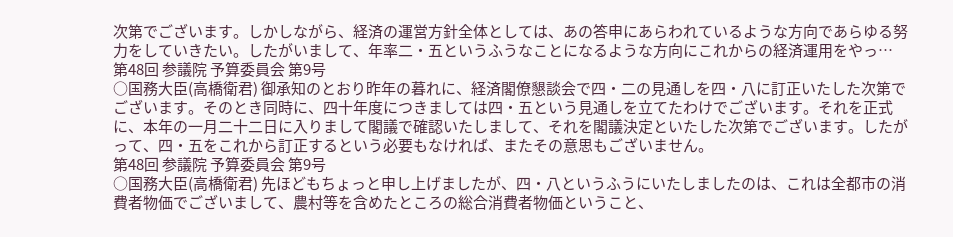次第でございます。しかしながら、経済の運営方針全体としては、あの答申にあらわれているような方向であらゆる努力をしていきたい。したがいまして、年率二・五というふうなことになるような方向にこれからの経済運用をやっ…
第48回 参議院 予算委員会 第9号
○国務大臣(高橋衛君) 御承知のとおり昨年の暮れに、経済閣僚懇談会で四・二の見通しを四・八に訂正いたした次第でございます。そのとき同時に、四十年度につきましては四・五という見通しを立てたわけでございます。それを正式に、本年の一月二十二日に入りまして閣議で確認いたしまして、それを閣議決定といたした次第でございます。したがって、四・五をこれから訂正するという必要もなければ、またその意思もございません。
第48回 参議院 予算委員会 第9号
○国務大臣(高橋衛君) 先ほどもちょっと申し上げましたが、四・八というふうにいたしましたのは、これは全都市の消費者物価でございまして、農村等を含めたところの総合消費者物価ということ、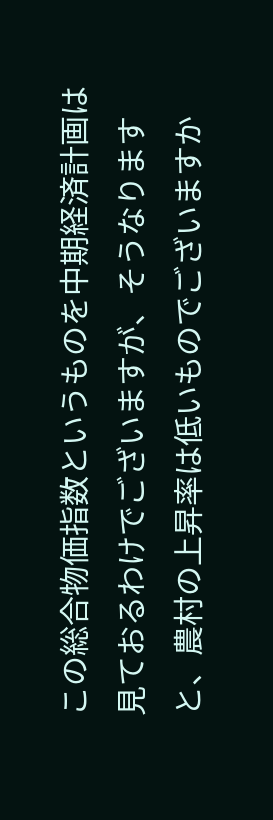この総合物価指数というものを中期経済計画は見ておるわけでございますが、そうなりますと、農村の上昇率は低いものでございますか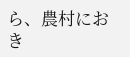ら、農村におき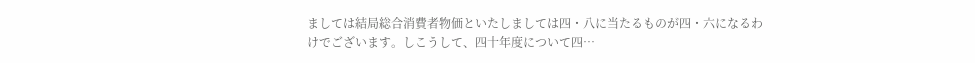ましては結局総合消費者物価といたしましては四・八に当たるものが四・六になるわけでございます。しこうして、四十年度について四…